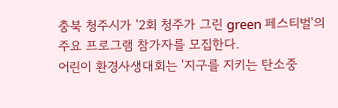충북 청주시가 '2회 청주가 그린 green 페스티벌'의 주요 프로그램 참가자를 모집한다.
어린이 환경사생대회는 '지구를 지키는 탄소중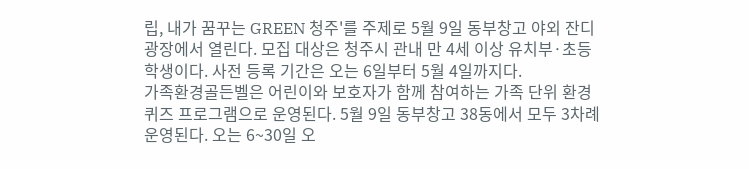립, 내가 꿈꾸는 GREEN 청주'를 주제로 5월 9일 동부창고 야외 잔디광장에서 열린다. 모집 대상은 청주시 관내 만 4세 이상 유치부·초등학생이다. 사전 등록 기간은 오는 6일부터 5월 4일까지다.
가족환경골든벨은 어린이와 보호자가 함께 참여하는 가족 단위 환경 퀴즈 프로그램으로 운영된다. 5월 9일 동부창고 38동에서 모두 3차례 운영된다. 오는 6~30일 오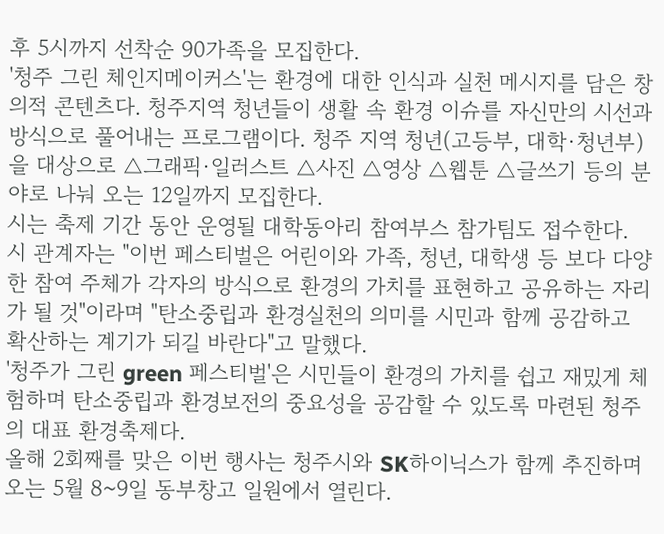후 5시까지 선착순 90가족을 모집한다.
'청주 그린 체인지메이커스'는 환경에 대한 인식과 실천 메시지를 담은 창의적 콘텐츠다. 청주지역 청년들이 생활 속 환경 이슈를 자신만의 시선과 방식으로 풀어내는 프로그램이다. 청주 지역 청년(고등부, 대학·청년부)을 대상으로 △그래픽·일러스트 △사진 △영상 △웹툰 △글쓰기 등의 분야로 나눠 오는 12일까지 모집한다.
시는 축제 기간 동안 운영될 대학동아리 참여부스 참가팀도 접수한다.
시 관계자는 "이번 페스티벌은 어린이와 가족, 청년, 대학생 등 보다 다양한 참여 주체가 각자의 방식으로 환경의 가치를 표현하고 공유하는 자리가 될 것"이라며 "탄소중립과 환경실천의 의미를 시민과 함께 공감하고 확산하는 계기가 되길 바란다"고 말했다.
'청주가 그린 green 페스티벌'은 시민들이 환경의 가치를 쉽고 재밌게 체험하며 탄소중립과 환경보전의 중요성을 공감할 수 있도록 마련된 청주의 대표 환경축제다.
올해 2회째를 맞은 이번 행사는 청주시와 SK하이닉스가 함께 추진하며 오는 5월 8~9일 동부창고 일원에서 열린다.